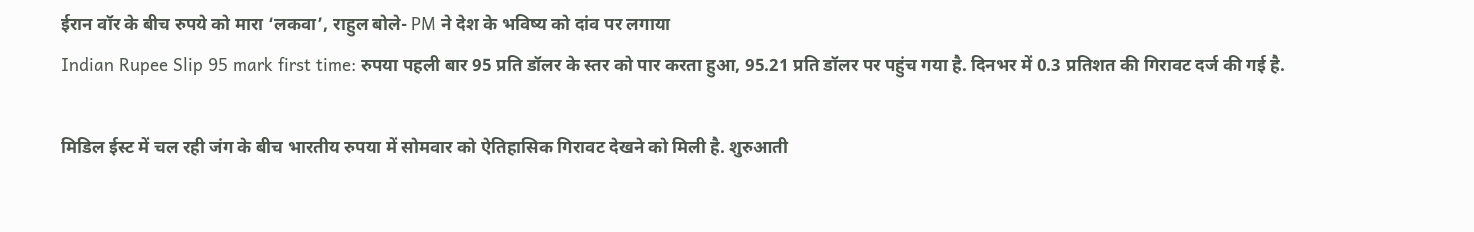ईरान वॉर के बीच रुपये को मारा ‘लकवा’, राहुल बोले- PM ने देश के भविष्य को दांव पर लगाया
Indian Rupee Slip 95 mark first time: रुपया पहली बार 95 प्रति डॉलर के स्तर को पार करता हुआ, 95.21 प्रति डॉलर पर पहुंच गया है. दिनभर में 0.3 प्रतिशत की गिरावट दर्ज की गई है.

मिडिल ईस्ट में चल रही जंग के बीच भारतीय रुपया में सोमवार को ऐतिहासिक गिरावट देखने को मिली है. शुरुआती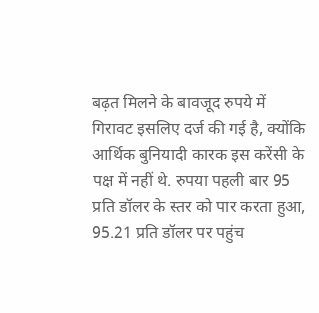बढ़त मिलने के बावजूद रुपये में गिरावट इसलिए दर्ज की गई है, क्योंकि आर्थिक बुनियादी कारक इस करेंसी के पक्ष में नहीं थे. रुपया पहली बार 95 प्रति डॉलर के स्तर को पार करता हुआ, 95.21 प्रति डॉलर पर पहुंच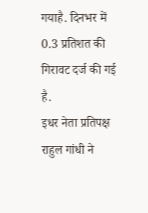गयाहै. दिनभर में 0.3 प्रतिशत की गिरावट दर्ज की गई है.
इधर नेता प्रतिपक्ष राहुल गांधी ने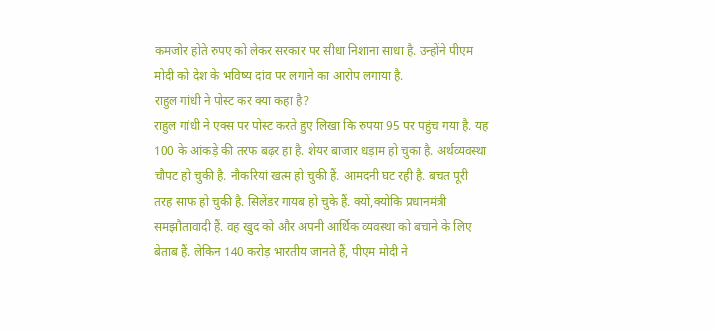कमजोर होते रुपए को लेकर सरकार पर सीधा निशाना साधा है. उन्होंने पीएम मोदी को देश के भविष्य दांव पर लगाने का आरोप लगाया है.
राहुल गांधी ने पोस्ट कर क्या कहा है?
राहुल गांधी ने एक्स पर पोस्ट करते हुए लिखा कि रुपया 95 पर पहुंच गया है. यह 100 के आंकड़े की तरफ बढ़र हा है. शेयर बाजार धड़ाम हो चुका है. अर्थव्यवस्था चौपट हो चुकी है. नौकरियां खत्म हो चुकी हैं. आमदनी घट रही है. बचत पूरी तरह साफ हो चुकी है. सिलेंडर गायब हो चुके हैं. क्यों,क्योकि प्रधानमंत्री समझौतावादी हैं. वह खुद को और अपनी आर्थिक व्यवस्था को बचाने के लिए बेताब हैं. लेकिन 140 करोड़ भारतीय जानते हैं, पीएम मोदी ने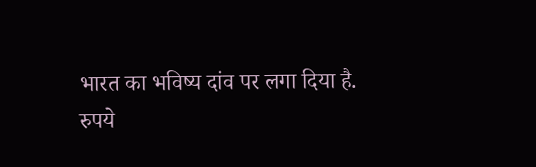भारत का भविष्य दांव पर लगा दिया है.
रुपये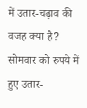में उतार-चढ़ाव की वजह क्या है?
सोमवार को रुपये में हुए उतार-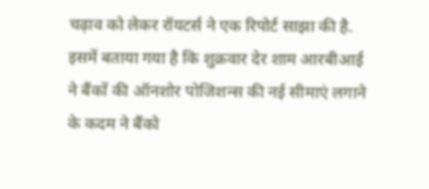चढ़ाव को लेकर रॉयटर्स ने एक रिपोर्ट साझा की है. इसमें बताया गया है कि शुक्रवार देर शाम आरबीआई ने बैंकों की ऑनशोर पोजिशन्स की नई सीमाएं लगाने के कदम ने बैंको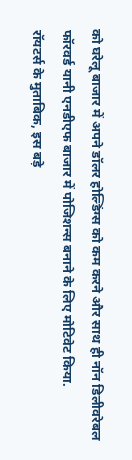को घरेलू बाजार में अपने डॉलर होल्डिंग्स को कम करने और साथ ही नॉन डिलीवरेबल फॉरवर्ड यानी एनडीएफ बाजार में पोजिशन्स बनाने के लिए मोटिवेट किया.
रॉयटर्स के मुताबिक, इस बड़े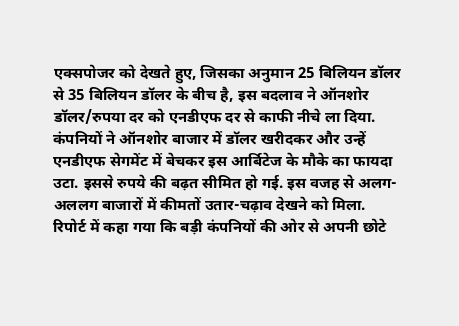एक्सपोजर को देखते हुए, जिसका अनुमान 25 बिलियन डॉलर से 35 बिलियन डॉलर के बीच है, इस बदलाव ने ऑनशोर डॉलर/रुपया दर को एनडीएफ दर से काफी नीचे ला दिया. कंपनियों ने ऑनशोर बाजार में डॉलर खरीदकर और उन्हें एनडीएफ सेगमेंट में बेचकर इस आर्बिटेज के मौके का फायदा उटा. इससे रुपये की बढ़त सीमित हो गई. इस वजह से अलग-अललग बाजारों में कीमतों उतार-चढ़ाव देखने को मिला.
रिपोर्ट में कहा गया कि बड़ी कंपनियों की ओर से अपनी छोटे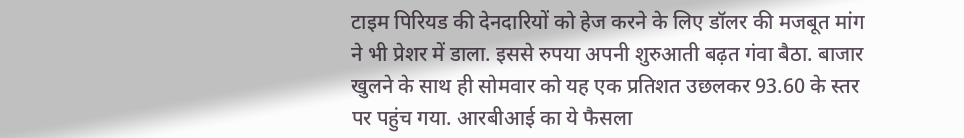टाइम पिरियड की देनदारियों को हेज करने के लिए डॉलर की मजबूत मांग ने भी प्रेशर में डाला. इससे रुपया अपनी शुरुआती बढ़त गंवा बैठा. बाजार खुलने के साथ ही सोमवार को यह एक प्रतिशत उछलकर 93.60 के स्तर पर पहुंच गया. आरबीआई का ये फैसला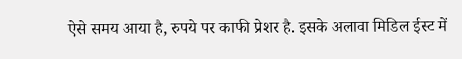ऐसे समय आया है, रुपये पर काफी प्रेशर है. इसके अलावा मिडिल ईस्ट में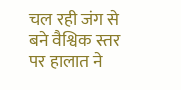चल रही जंग से बने वैश्विक स्तर पर हालात ने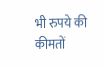भी रुपये की कीमतों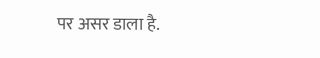पर असर डाला है.